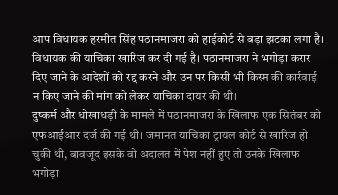आप विधायक हरमीत सिंह पठानमाजरा को हाईकोर्ट से बड़ा झटका लगा है। विधायक की याचिका खारिज कर दी गई है। पठानमाजरा ने भगोड़ा करार दिए जाने के आदेशों को रद्द करने और उन पर किसी भी किस्म की कार्रवाई न किए जाने की मांग को लेकर याचिका दायर की थी।
दुष्कर्म और धोखाधड़ी के मामले में पठानमाजरा के खिलाफ एक सितंबर को एफआईआर दर्ज की गई थी। जमानत याचिका ट्रायल कोर्ट से खारिज हो चुकी थी, बावजूद इसके वो अदालत में पेश नहीं हुए तो उनके खिलाफ भगोड़ा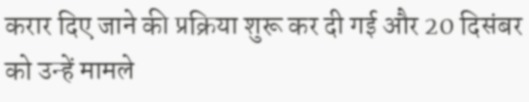करार दिए जाने की प्रक्रिया शुरू कर दी गई और 20 दिसंबर को उन्हें मामले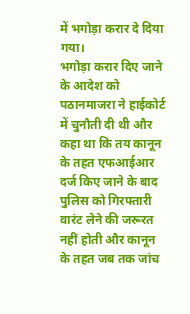में भगोड़ा करार दे दिया गया।
भगोड़ा करार दिए जाने के आदेश को पठानमाजरा ने हाईकोर्ट में चुनौती दी थी और कहा था कि तय कानून के तहत एफआईआर दर्ज किए जाने के बाद पुलिस को गिरफ्तारी वारंट लेने की जरूरत नहीं होती और कानून के तहत जब तक जांच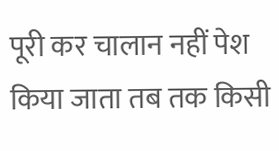पूरी कर चालान नहीं पेश किया जाता तब तक किसी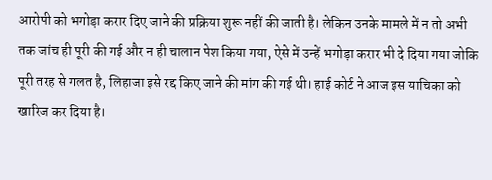आरोपी को भगोड़ा करार दिए जाने की प्रक्रिया शुरू नहीं की जाती है। लेकिन उनके मामले में न तो अभी तक जांच ही पूरी की गई और न ही चालान पेश किया गया, ऐसे में उन्हें भगोड़ा करार भी दे दिया गया जोकि पूरी तरह से गलत है, लिहाजा इसे रद्द किए जाने की मांग की गई थी। हाई कोर्ट ने आज इस याचिका को खारिज कर दिया है।